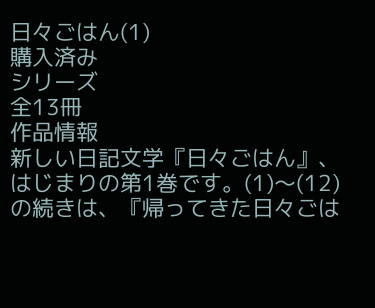日々ごはん(1)
購入済み
シリーズ
全13冊
作品情報
新しい日記文学『日々ごはん』、はじまりの第1巻です。(1)〜(12)の続きは、『帰ってきた日々ごは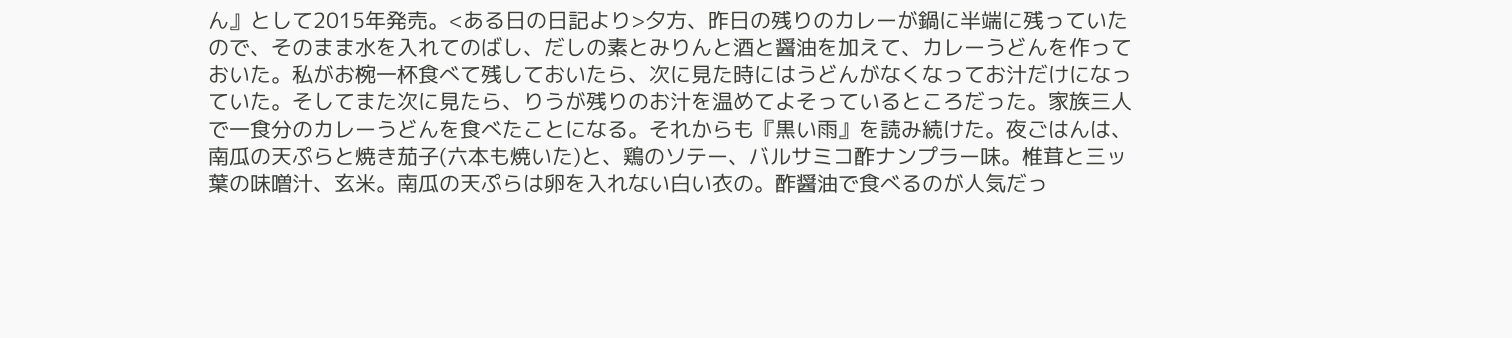ん』として2015年発売。<ある日の日記より>夕方、昨日の残りのカレーが鍋に半端に残っていたので、そのまま水を入れてのばし、だしの素とみりんと酒と醤油を加えて、カレーうどんを作っておいた。私がお椀一杯食べて残しておいたら、次に見た時にはうどんがなくなってお汁だけになっていた。そしてまた次に見たら、りうが残りのお汁を温めてよそっているところだった。家族三人で一食分のカレーうどんを食べたことになる。それからも『黒い雨』を読み続けた。夜ごはんは、南瓜の天ぷらと焼き茄子(六本も焼いた)と、鶏のソテー、バルサミコ酢ナンプラー味。椎茸と三ッ葉の味噌汁、玄米。南瓜の天ぷらは卵を入れない白い衣の。酢醤油で食べるのが人気だっ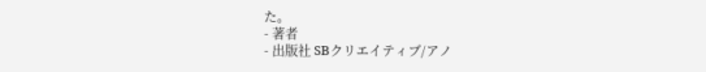た。
- 著者
- 出版社 SBクリエイティブ/アノ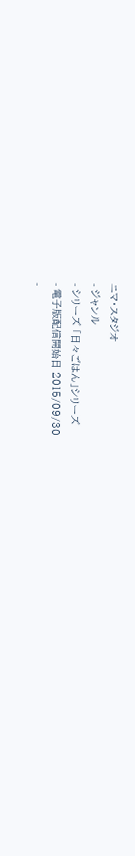ニマ・スタジオ
- ジャンル
- シリーズ 「日々ごはん」シリーズ
- 電子版配信開始日 2015/09/30
-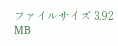ファイルサイズ 3.92 MB